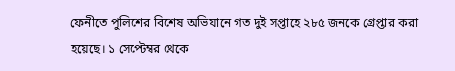ফেনীতে পুলিশের বিশেষ অভিযানে গত দুই সপ্তাহে ২৮৫ জনকে গ্রেপ্তার করা হয়েছে। ১ সেপ্টেম্বর থেকে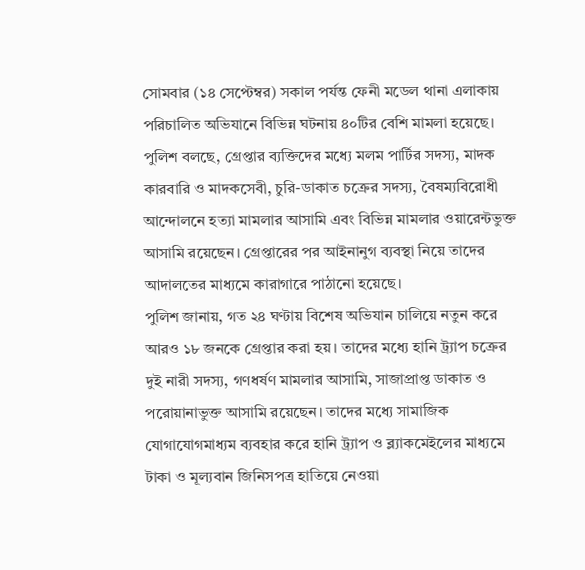সোমবার (১৪ সেপ্টেম্বর) সকাল পর্যন্ত ফেনী মডেল থানা এলাকায় পরিচালিত অভিযানে বিভিন্ন ঘটনায় ৪০টির বেশি মামলা হয়েছে।
পুলিশ বলছে, গ্রেপ্তার ব্যক্তিদের মধ্যে মলম পার্টির সদস্য, মাদক কারবারি ও মাদকসেবী, চুরি-ডাকাত চক্রের সদস্য, বৈষম্যবিরোধী আন্দোলনে হত্যা মামলার আসামি এবং বিভিন্ন মামলার ওয়ারেন্টভুক্ত আসামি রয়েছেন। গ্রেপ্তারের পর আইনানুগ ব্যবস্থা নিয়ে তাদের আদালতের মাধ্যমে কারাগারে পাঠানো হয়েছে।
পুলিশ জানায়, গত ২৪ ঘণ্টায় বিশেষ অভিযান চালিয়ে নতুন করে আরও ১৮ জনকে গ্রেপ্তার করা হয়। তাদের মধ্যে হানি ট্র্যাপ চক্রের দুই নারী সদস্য, গণধর্ষণ মামলার আসামি, সাজাপ্রাপ্ত ডাকাত ও পরোয়ানাভুক্ত আসামি রয়েছেন। তাদের মধ্যে সামাজিক যোগাযোগমাধ্যম ব্যবহার করে হানি ট্র্যাপ ও ব্ল্যাকমেইলের মাধ্যমে টাকা ও মূল্যবান জিনিসপত্র হাতিয়ে নেওয়া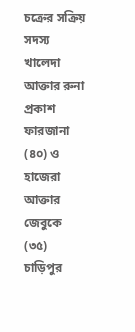চক্রের সক্রিয় সদস্য খালেদা আক্তার রুনা প্রকাশ ফারজানা (৪০) ও হাজেরা আক্তার জেবুকে (৩৫) চাড়িপুর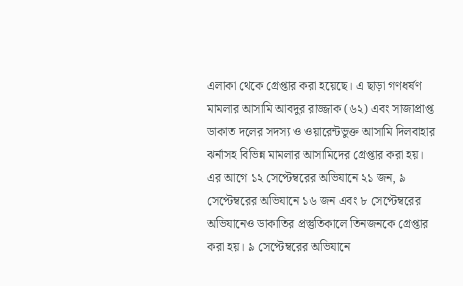এলাকা থেকে গ্রেপ্তার করা হয়েছে। এ ছাড়া গণধর্ষণ মামলার আসামি আবদুর রাজ্জাক (৬২) এবং সাজাপ্রাপ্ত ডাকাত দলের সদস্য ও ওয়ারেন্টভুক্ত আসামি দিলবাহার ঝর্নাসহ বিভিন্ন মামলার আসামিদের গ্রেপ্তার করা হয়।
এর আগে ১২ সেপ্টেম্বরের অভিযানে ২১ জন, ৯ সেপ্টেম্বরের অভিযানে ১৬ জন এবং ৮ সেপ্টেম্বরের অভিযানেও ডাকাতির প্রস্তুতিকালে তিনজনকে গ্রেপ্তার করা হয়। ৯ সেপ্টেম্বরের অভিযানে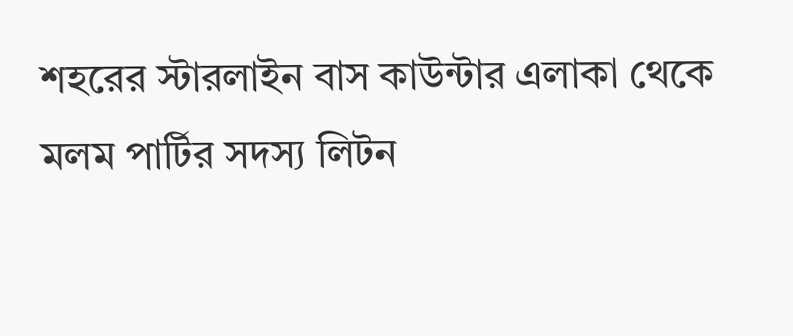শহরের স্টারলাইন বাস কাউন্টার এলাকা থেকে মলম পার্টির সদস্য লিটন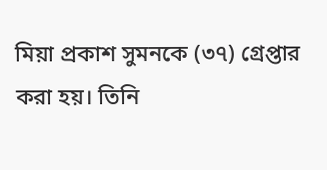মিয়া প্রকাশ সুমনকে (৩৭) গ্রেপ্তার করা হয়। তিনি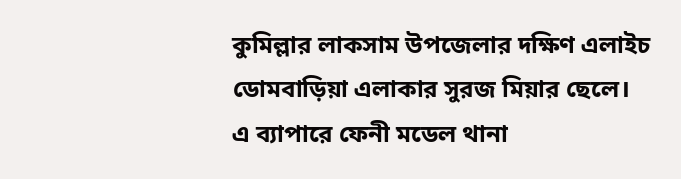কুমিল্লার লাকসাম উপজেলার দক্ষিণ এলাইচ ডোমবাড়িয়া এলাকার সুরজ মিয়ার ছেলে।
এ ব্যাপারে ফেনী মডেল থানা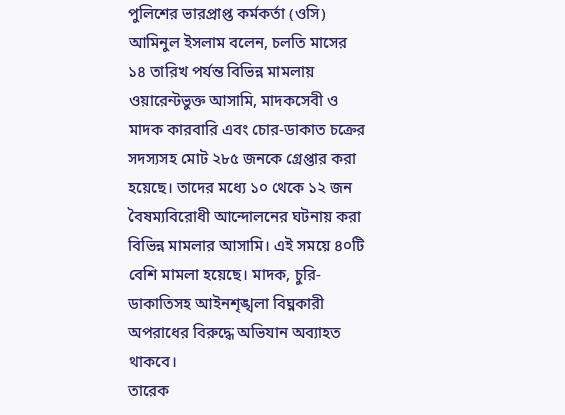পুলিশের ভারপ্রাপ্ত কর্মকর্তা (ওসি) আমিনুল ইসলাম বলেন, চলতি মাসের ১৪ তারিখ পর্যন্ত বিভিন্ন মামলায় ওয়ারেন্টভুক্ত আসামি, মাদকসেবী ও মাদক কারবারি এবং চোর-ডাকাত চক্রের সদস্যসহ মোট ২৮৫ জনকে গ্রেপ্তার করা হয়েছে। তাদের মধ্যে ১০ থেকে ১২ জন বৈষম্যবিরোধী আন্দোলনের ঘটনায় করা বিভিন্ন মামলার আসামি। এই সময়ে ৪০টি বেশি মামলা হয়েছে। মাদক, চুরি-ডাকাতিসহ আইনশৃঙ্খলা বিঘ্নকারী অপরাধের বিরুদ্ধে অভিযান অব্যাহত থাকবে।
তারেক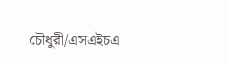চৌধুরী/এসএইচএ